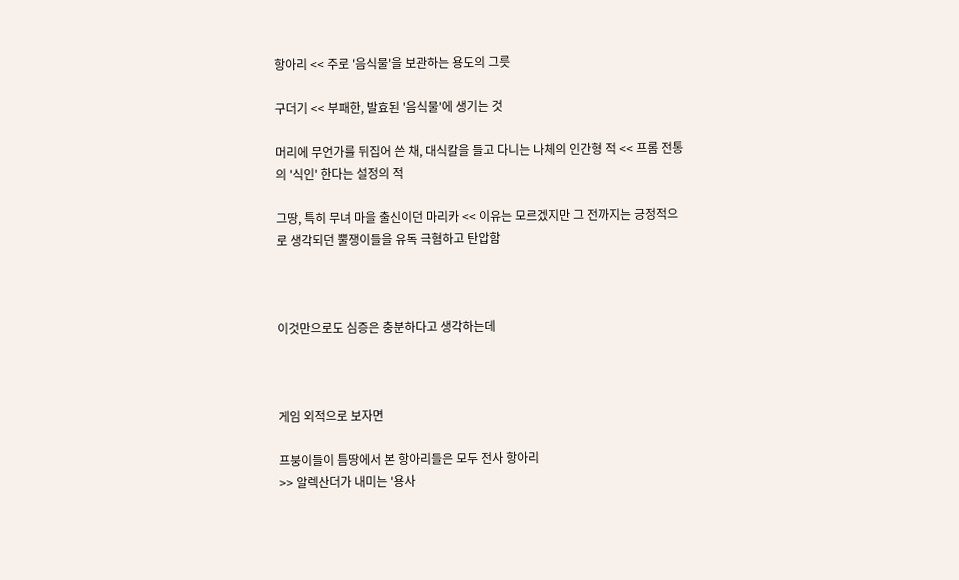항아리 << 주로 '음식물'을 보관하는 용도의 그릇

구더기 << 부패한, 발효된 '음식물'에 생기는 것

머리에 무언가를 뒤집어 쓴 채, 대식칼을 들고 다니는 나체의 인간형 적 << 프롬 전통의 '식인' 한다는 설정의 적

그땅, 특히 무녀 마을 출신이던 마리카 << 이유는 모르겠지만 그 전까지는 긍정적으로 생각되던 뿔쟁이들을 유독 극혐하고 탄압함



이것만으로도 심증은 충분하다고 생각하는데



게임 외적으로 보자면

프붕이들이 틈땅에서 본 항아리들은 모두 전사 항아리
>> 알렉산더가 내미는 '용사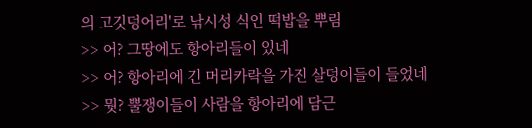의 고깃덩어리'로 낚시성 식인 떡밥을 뿌림
>> 어? 그땅에도 항아리들이 있네
>> 어? 항아리에 긴 머리카락을 가진 살덩이들이 들었네
>> 뭣? 뿔쟁이들이 사람을 항아리에 담근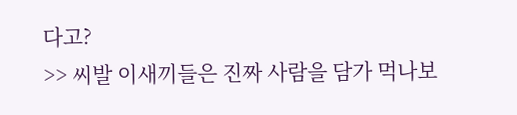다고?
>> 씨발 이새끼들은 진짜 사람을 담가 먹나보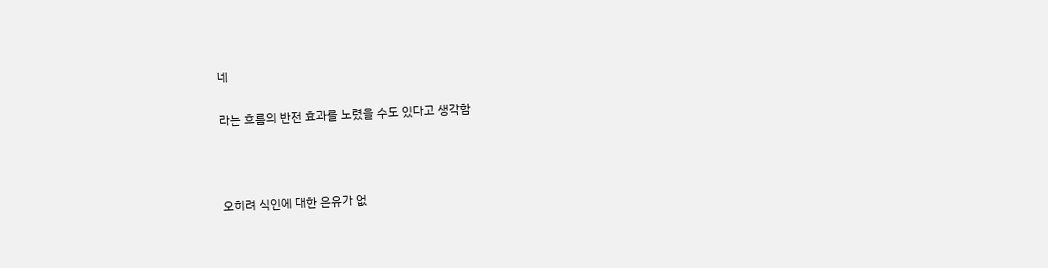네

라는 흐름의 반전 효과를 노렸을 수도 있다고 생각함



오히려 식인에 대한 은유가 없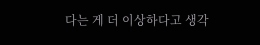다는 게 더 이상하다고 생각